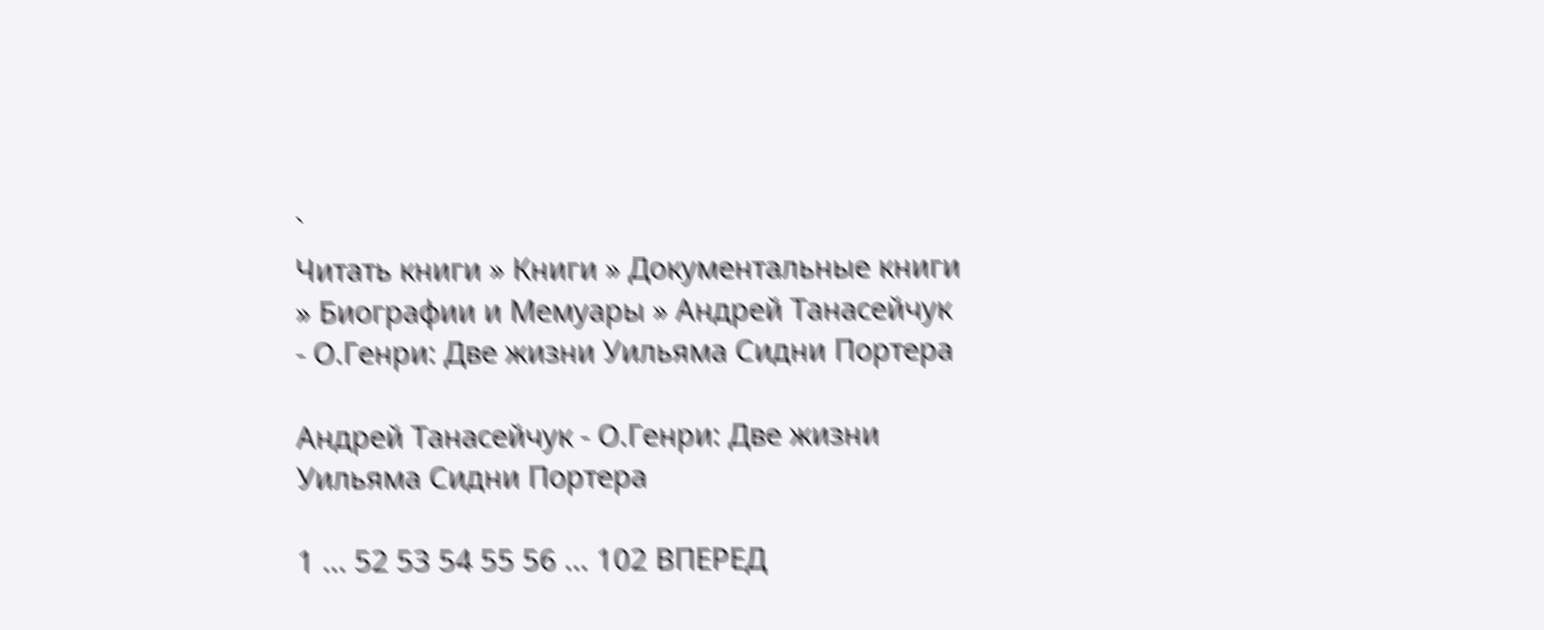`
Читать книги » Книги » Документальные книги » Биографии и Мемуары » Андрей Танасейчук - О.Генри: Две жизни Уильяма Сидни Портера

Андрей Танасейчук - О.Генри: Две жизни Уильяма Сидни Портера

1 ... 52 53 54 55 56 ... 102 ВПЕРЕД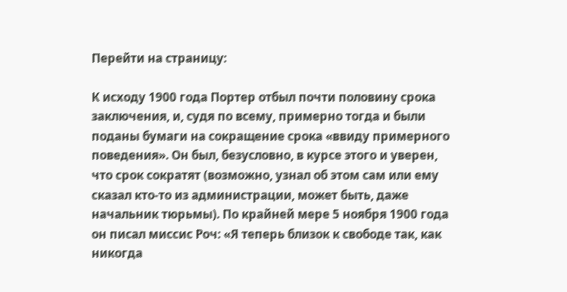Перейти на страницу:

К исходу 1900 года Портер отбыл почти половину срока заключения, и, судя по всему, примерно тогда и были поданы бумаги на сокращение срока «ввиду примерного поведения». Он был, безусловно, в курсе этого и уверен, что срок сократят (возможно, узнал об этом сам или ему сказал кто-то из администрации, может быть, даже начальник тюрьмы). По крайней мере 5 ноября 1900 года он писал миссис Роч: «Я теперь близок к свободе так, как никогда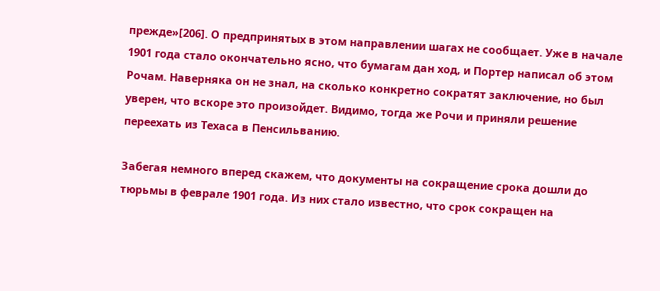прежде»[206]. О предпринятых в этом направлении шагах не сообщает. Уже в начале 1901 года стало окончательно ясно, что бумагам дан ход, и Портер написал об этом Рочам. Наверняка он не знал, на сколько конкретно сократят заключение, но был уверен, что вскоре это произойдет. Видимо, тогда же Рочи и приняли решение переехать из Техаса в Пенсильванию.

Забегая немного вперед скажем, что документы на сокращение срока дошли до тюрьмы в феврале 1901 года. Из них стало известно, что срок сокращен на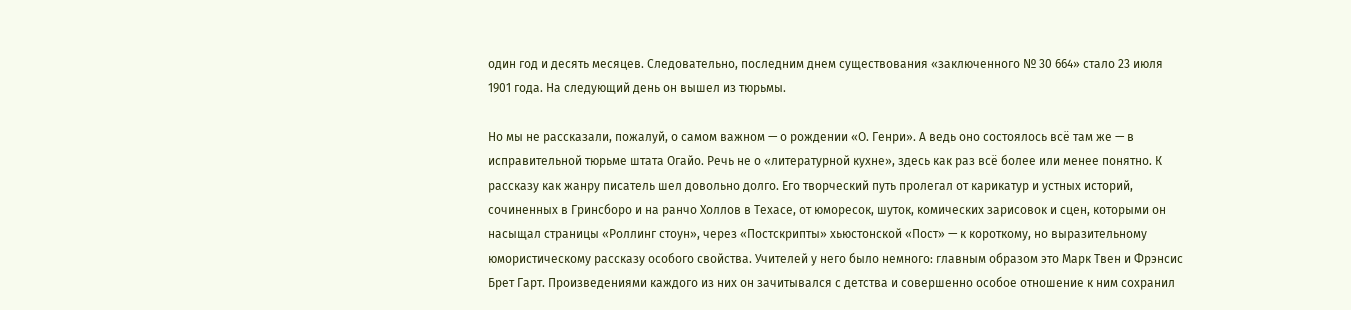один год и десять месяцев. Следовательно, последним днем существования «заключенного № 30 664» стало 23 июля 1901 года. На следующий день он вышел из тюрьмы.

Но мы не рассказали, пожалуй, о самом важном — о рождении «О. Генри». А ведь оно состоялось всё там же — в исправительной тюрьме штата Огайо. Речь не о «литературной кухне», здесь как раз всё более или менее понятно. К рассказу как жанру писатель шел довольно долго. Его творческий путь пролегал от карикатур и устных историй, сочиненных в Гринсборо и на ранчо Холлов в Техасе, от юморесок, шуток, комических зарисовок и сцен, которыми он насыщал страницы «Роллинг стоун», через «Постскрипты» хьюстонской «Пост» — к короткому, но выразительному юмористическому рассказу особого свойства. Учителей у него было немного: главным образом это Марк Твен и Фрэнсис Брет Гарт. Произведениями каждого из них он зачитывался с детства и совершенно особое отношение к ним сохранил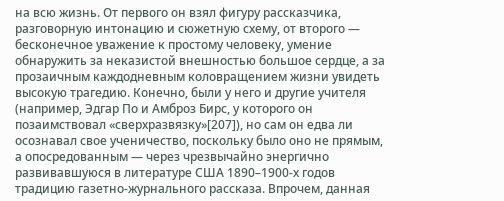на всю жизнь. От первого он взял фигуру рассказчика, разговорную интонацию и сюжетную схему, от второго — бесконечное уважение к простому человеку, умение обнаружить за неказистой внешностью большое сердце, а за прозаичным каждодневным коловращением жизни увидеть высокую трагедию. Конечно, были у него и другие учителя (например, Эдгар По и Амброз Бирс, у которого он позаимствовал «сверхразвязку»[207]), но сам он едва ли осознавал свое ученичество, поскольку было оно не прямым, а опосредованным — через чрезвычайно энергично развивавшуюся в литературе США 1890–1900-х годов традицию газетно-журнального рассказа. Впрочем, данная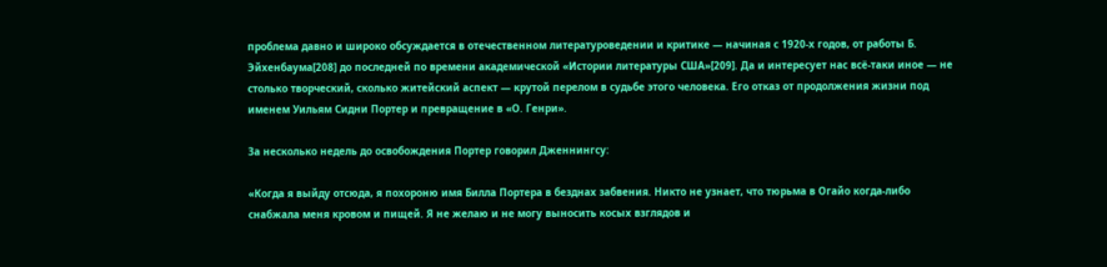проблема давно и широко обсуждается в отечественном литературоведении и критике — начиная с 1920-х годов, от работы Б. Эйхенбаума[208] до последней по времени академической «Истории литературы США»[209]. Да и интересует нас всё-таки иное — не столько творческий, сколько житейский аспект — крутой перелом в судьбе этого человека. Его отказ от продолжения жизни под именем Уильям Сидни Портер и превращение в «О. Генри».

За несколько недель до освобождения Портер говорил Дженнингсу:

«Когда я выйду отсюда, я похороню имя Билла Портера в безднах забвения. Никто не узнает, что тюрьма в Огайо когда-либо снабжала меня кровом и пищей. Я не желаю и не могу выносить косых взглядов и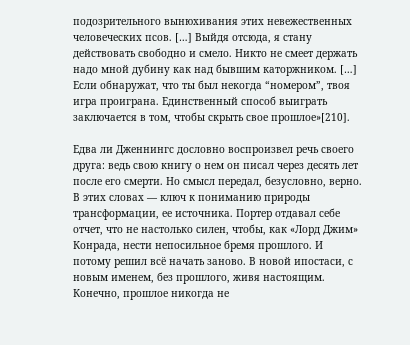подозрительного вынюхивания этих невежественных человеческих псов. […] Выйдя отсюда, я стану действовать свободно и смело. Никто не смеет держать надо мной дубину как над бывшим каторжником. […] Если обнаружат, что ты был некогда “номером”, твоя игра проиграна. Единственный способ выиграть заключается в том, чтобы скрыть свое прошлое»[210].

Едва ли Дженнингс дословно воспроизвел речь своего друга: ведь свою книгу о нем он писал через десять лет после его смерти. Но смысл передал, безусловно, верно. В этих словах — ключ к пониманию природы трансформации, ее источника. Портер отдавал себе отчет, что не настолько силен, чтобы, как «Лорд Джим» Конрада, нести непосильное бремя прошлого. И потому решил всё начать заново. В новой ипостаси, с новым именем, без прошлого, живя настоящим. Конечно, прошлое никогда не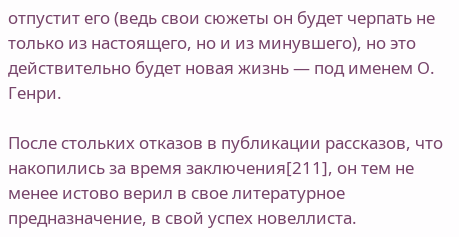отпустит его (ведь свои сюжеты он будет черпать не только из настоящего, но и из минувшего), но это действительно будет новая жизнь — под именем О. Генри.

После стольких отказов в публикации рассказов, что накопились за время заключения[211], он тем не менее истово верил в свое литературное предназначение, в свой успех новеллиста.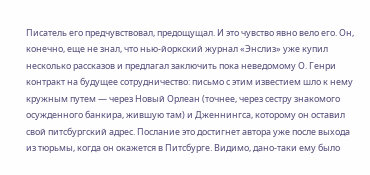Писатель его предчувствовал, предощущал. И это чувство явно вело его. Он, конечно, еще не знал, что нью-йоркский журнал «Энслиз» уже купил несколько рассказов и предлагал заключить пока неведомому О. Генри контракт на будущее сотрудничество: письмо с этим известием шло к нему кружным путем — через Новый Орлеан (точнее, через сестру знакомого осужденного банкира, жившую там) и Дженнингса, которому он оставил свой питсбургский адрес. Послание это достигнет автора уже после выхода из тюрьмы, когда он окажется в Питсбурге. Видимо, дано-таки ему было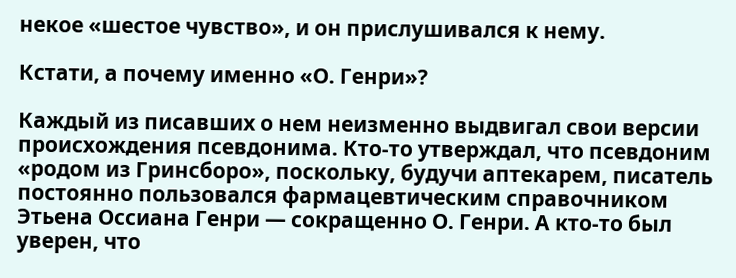некое «шестое чувство», и он прислушивался к нему.

Кстати, а почему именно «О. Генри»?

Каждый из писавших о нем неизменно выдвигал свои версии происхождения псевдонима. Кто-то утверждал, что псевдоним «родом из Гринсборо», поскольку, будучи аптекарем, писатель постоянно пользовался фармацевтическим справочником Этьена Оссиана Генри — сокращенно О. Генри. А кто-то был уверен, что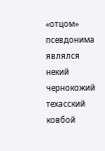«отцом» псевдонима являлся некий чернокожий техасский ковбой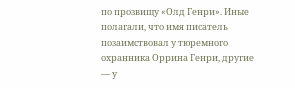по прозвищу «Олд Генри». Иные полагали, что имя писатель позаимствовал у тюремного охранника Оррина Генри, другие — у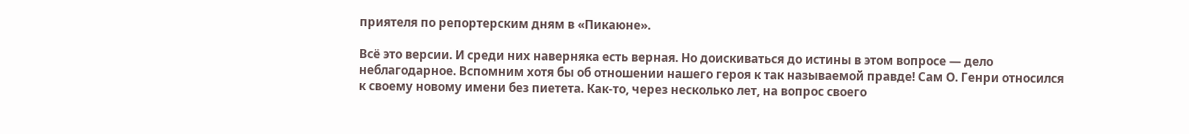приятеля по репортерским дням в «Пикаюне».

Всё это версии. И среди них наверняка есть верная. Но доискиваться до истины в этом вопросе — дело неблагодарное. Вспомним хотя бы об отношении нашего героя к так называемой правде! Сам О. Генри относился к своему новому имени без пиетета. Как-то, через несколько лет, на вопрос своего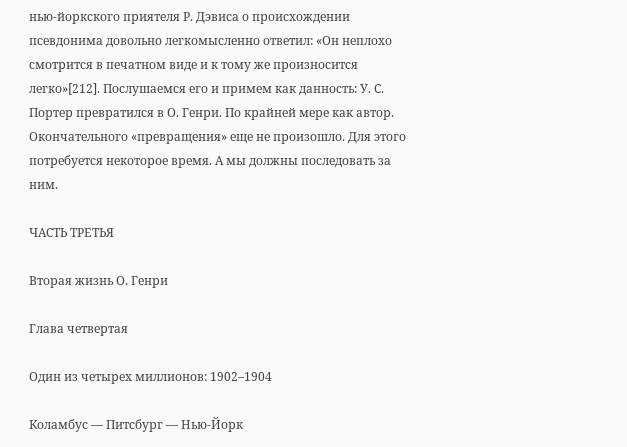нью-йоркского приятеля Р. Дэвиса о происхождении псевдонима довольно легкомысленно ответил: «Он неплохо смотрится в печатном виде и к тому же произносится легко»[212]. Послушаемся его и примем как данность: У. С. Портер превратился в О. Генри. По крайней мере как автор. Окончательного «превращения» еще не произошло. Для этого потребуется некоторое время. А мы должны последовать за ним.

ЧАСТЬ ТРЕТЬЯ

Вторая жизнь О. Генри

Глава четвертая

Один из четырех миллионов: 1902–1904

Коламбус — Питсбург — Нью-Йорк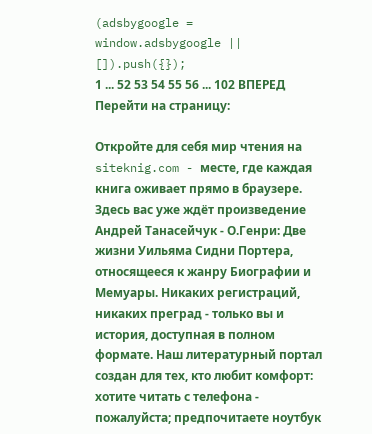(adsbygoogle = window.adsbygoogle || []).push({});
1 ... 52 53 54 55 56 ... 102 ВПЕРЕД
Перейти на страницу:

Откройте для себя мир чтения на siteknig.com - месте, где каждая книга оживает прямо в браузере. Здесь вас уже ждёт произведение Андрей Танасейчук - О.Генри: Две жизни Уильяма Сидни Портера, относящееся к жанру Биографии и Мемуары. Никаких регистраций, никаких преград - только вы и история, доступная в полном формате. Наш литературный портал создан для тех, кто любит комфорт: хотите читать с телефона - пожалуйста; предпочитаете ноутбук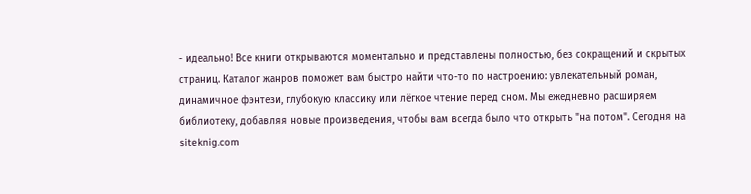- идеально! Все книги открываются моментально и представлены полностью, без сокращений и скрытых страниц. Каталог жанров поможет вам быстро найти что-то по настроению: увлекательный роман, динамичное фэнтези, глубокую классику или лёгкое чтение перед сном. Мы ежедневно расширяем библиотеку, добавляя новые произведения, чтобы вам всегда было что открыть "на потом". Сегодня на siteknig.com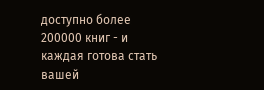доступно более 200000 книг - и каждая готова стать вашей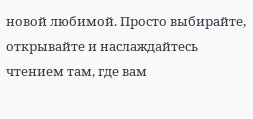новой любимой. Просто выбирайте, открывайте и наслаждайтесь чтением там, где вам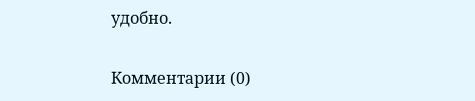удобно.

Комментарии (0)